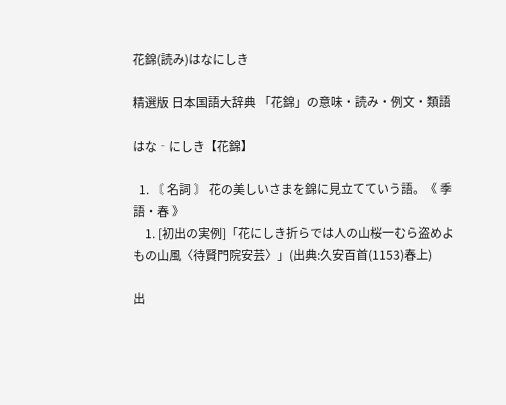花錦(読み)はなにしき

精選版 日本国語大辞典 「花錦」の意味・読み・例文・類語

はな‐にしき【花錦】

  1. 〘 名詞 〙 花の美しいさまを錦に見立てていう語。《 季語・春 》
    1. [初出の実例]「花にしき折らでは人の山桜一むら盗めよもの山風〈待賢門院安芸〉」(出典:久安百首(1153)春上)

出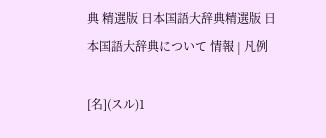典 精選版 日本国語大辞典精選版 日本国語大辞典について 情報 | 凡例

[名](スル)1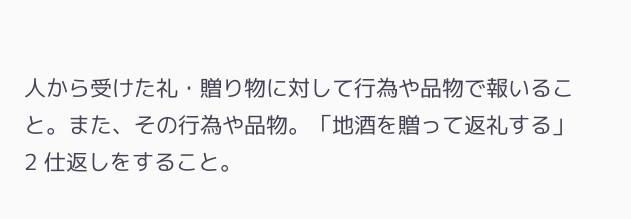人から受けた礼・贈り物に対して行為や品物で報いること。また、その行為や品物。「地酒を贈って返礼する」2 仕返しをすること。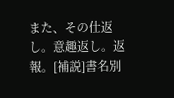また、その仕返し。意趣返し。返報。[補説]書名別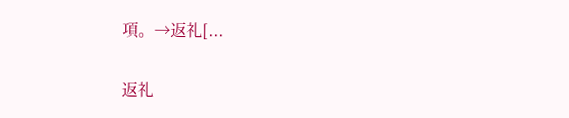項。→返礼[...

返礼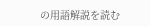の用語解説を読む